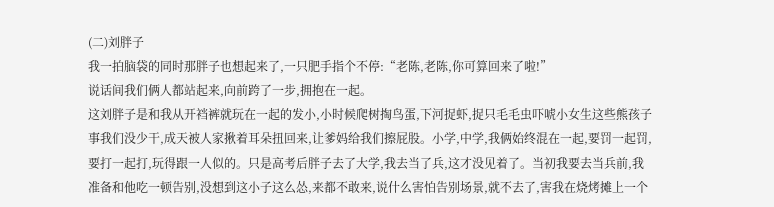(二)刘胖子
我一拍脑袋的同时那胖子也想起来了,一只肥手指个不停:“老陈,老陈,你可算回来了啦!”
说话间我们俩人都站起来,向前跨了一步,拥抱在一起。
这刘胖子是和我从开裆裤就玩在一起的发小,小时候爬树掏鸟蛋,下河捉虾,捉只毛毛虫吓唬小女生这些熊孩子事我们没少干,成天被人家揪着耳朵扭回来,让爹妈给我们擦屁股。小学,中学,我俩始终混在一起,要罚一起罚,要打一起打,玩得跟一人似的。只是高考后胖子去了大学,我去当了兵,这才没见着了。当初我要去当兵前,我准备和他吃一顿告别,没想到这小子这么怂,来都不敢来,说什么害怕告别场景,就不去了,害我在烧烤摊上一个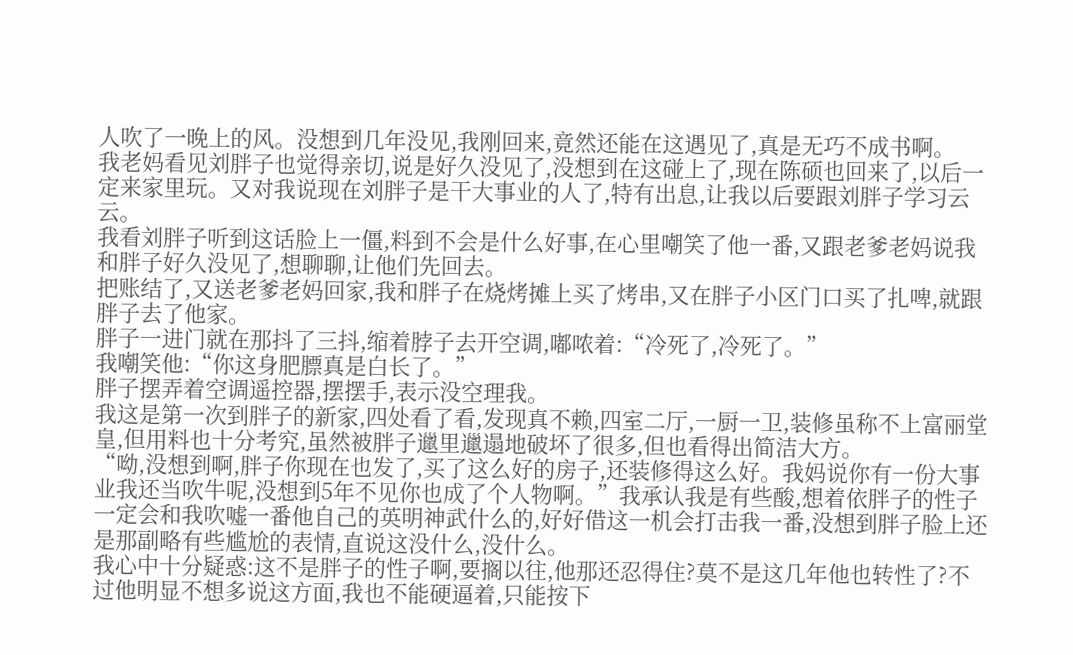人吹了一晚上的风。没想到几年没见,我刚回来,竟然还能在这遇见了,真是无巧不成书啊。
我老妈看见刘胖子也觉得亲切,说是好久没见了,没想到在这碰上了,现在陈硕也回来了,以后一定来家里玩。又对我说现在刘胖子是干大事业的人了,特有出息,让我以后要跟刘胖子学习云云。
我看刘胖子听到这话脸上一僵,料到不会是什么好事,在心里嘲笑了他一番,又跟老爹老妈说我和胖子好久没见了,想聊聊,让他们先回去。
把账结了,又送老爹老妈回家,我和胖子在烧烤摊上买了烤串,又在胖子小区门口买了扎啤,就跟胖子去了他家。
胖子一进门就在那抖了三抖,缩着脖子去开空调,嘟哝着:“冷死了,冷死了。”
我嘲笑他:“你这身肥膘真是白长了。”
胖子摆弄着空调遥控器,摆摆手,表示没空理我。
我这是第一次到胖子的新家,四处看了看,发现真不赖,四室二厅,一厨一卫,装修虽称不上富丽堂皇,但用料也十分考究,虽然被胖子邋里邋遢地破坏了很多,但也看得出简洁大方。
“呦,没想到啊,胖子你现在也发了,买了这么好的房子,还装修得这么好。我妈说你有一份大事业我还当吹牛呢,没想到5年不见你也成了个人物啊。”我承认我是有些酸,想着依胖子的性子一定会和我吹嘘一番他自己的英明神武什么的,好好借这一机会打击我一番,没想到胖子脸上还是那副略有些尴尬的表情,直说这没什么,没什么。
我心中十分疑惑:这不是胖子的性子啊,要搁以往,他那还忍得住?莫不是这几年他也转性了?不过他明显不想多说这方面,我也不能硬逼着,只能按下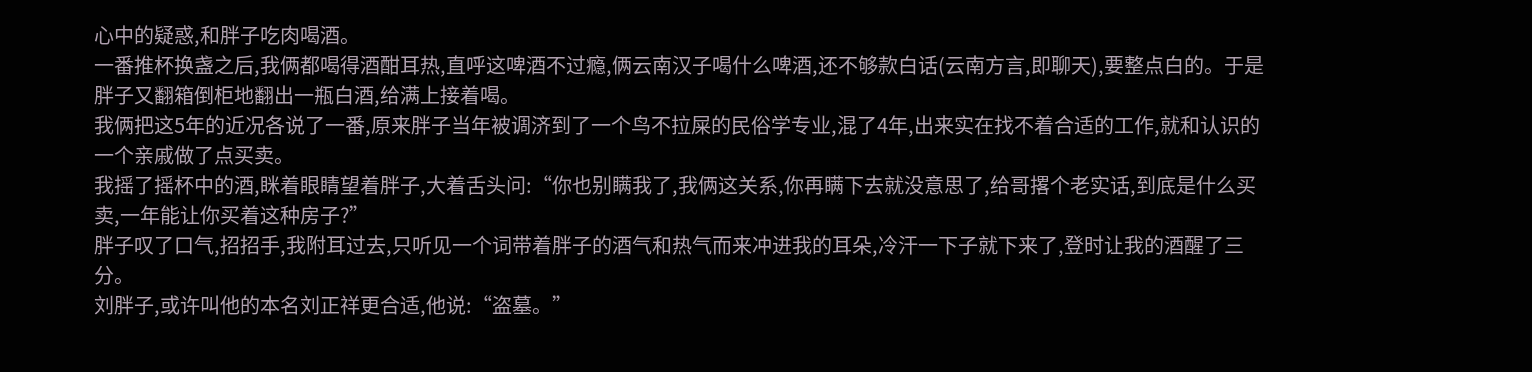心中的疑惑,和胖子吃肉喝酒。
一番推杯换盏之后,我俩都喝得酒酣耳热,直呼这啤酒不过瘾,俩云南汉子喝什么啤酒,还不够款白话(云南方言,即聊天),要整点白的。于是胖子又翻箱倒柜地翻出一瓶白酒,给满上接着喝。
我俩把这5年的近况各说了一番,原来胖子当年被调济到了一个鸟不拉屎的民俗学专业,混了4年,出来实在找不着合适的工作,就和认识的一个亲戚做了点买卖。
我摇了摇杯中的酒,眯着眼睛望着胖子,大着舌头问:“你也别瞒我了,我俩这关系,你再瞒下去就没意思了,给哥撂个老实话,到底是什么买卖,一年能让你买着这种房子?”
胖子叹了口气,招招手,我附耳过去,只听见一个词带着胖子的酒气和热气而来冲进我的耳朵,冷汗一下子就下来了,登时让我的酒醒了三分。
刘胖子,或许叫他的本名刘正祥更合适,他说:“盗墓。”